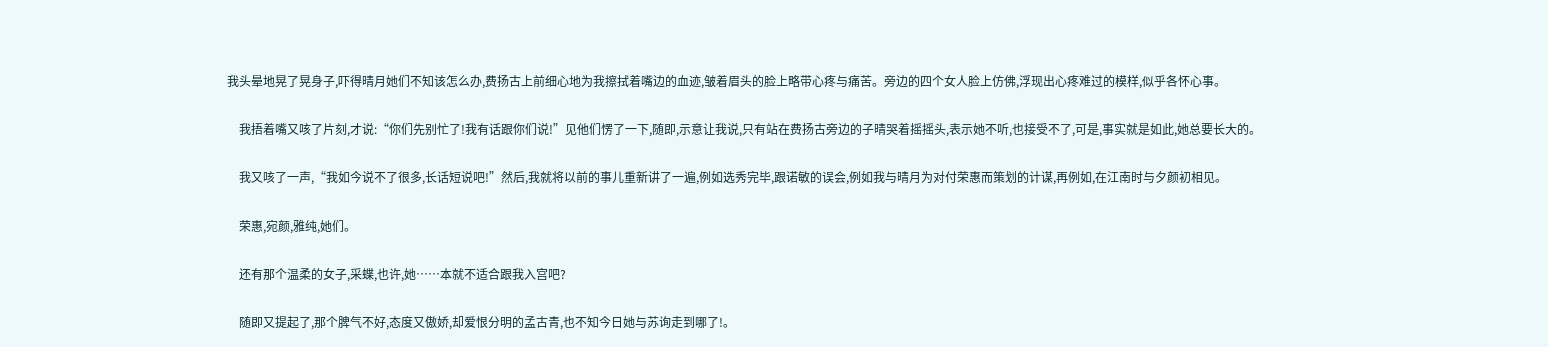我头晕地晃了晃身子,吓得晴月她们不知该怎么办,费扬古上前细心地为我擦拭着嘴边的血迹,皱着眉头的脸上略带心疼与痛苦。旁边的四个女人脸上仿佛,浮现出心疼难过的模样,似乎各怀心事。

    我捂着嘴又咳了片刻,才说:“你们先别忙了!我有话跟你们说!”见他们愣了一下,随即,示意让我说,只有站在费扬古旁边的子晴哭着摇摇头,表示她不听,也接受不了,可是,事实就是如此,她总要长大的。

    我又咳了一声,“我如今说不了很多,长话短说吧!”然后,我就将以前的事儿重新讲了一遍,例如选秀完毕,跟诺敏的误会,例如我与晴月为对付荣惠而策划的计谋,再例如,在江南时与夕颜初相见。

    荣惠,宛颜,雅纯,她们。

    还有那个温柔的女子,采蝶,也许,她……本就不适合跟我入宫吧?

    随即又提起了,那个脾气不好,态度又傲娇,却爱恨分明的孟古青,也不知今日她与苏询走到哪了!。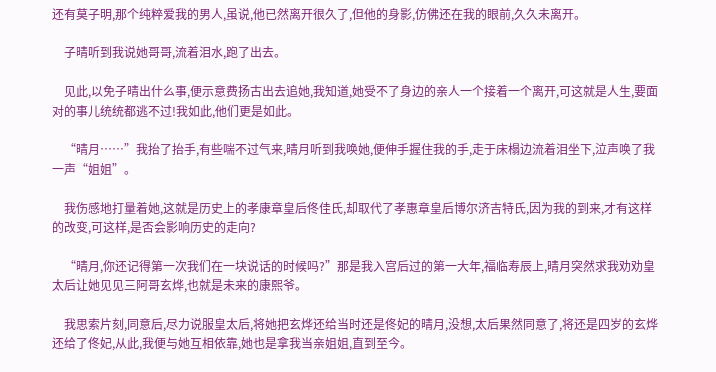还有莫子明,那个纯粹爱我的男人,虽说,他已然离开很久了,但他的身影,仿佛还在我的眼前,久久未离开。

    子晴听到我说她哥哥,流着泪水,跑了出去。

    见此,以免子晴出什么事,便示意费扬古出去追她,我知道,她受不了身边的亲人一个接着一个离开,可这就是人生,要面对的事儿统统都逃不过!我如此,他们更是如此。

    “晴月……”我抬了抬手,有些喘不过气来,晴月听到我唤她,便伸手握住我的手,走于床榻边流着泪坐下,泣声唤了我一声“姐姐”。

    我伤感地打量着她,这就是历史上的孝康章皇后佟佳氏,却取代了孝惠章皇后博尔济吉特氏,因为我的到来,才有这样的改变,可这样,是否会影响历史的走向?

    “晴月,你还记得第一次我们在一块说话的时候吗?”那是我入宫后过的第一大年,福临寿辰上,晴月突然求我劝劝皇太后让她见见三阿哥玄烨,也就是未来的康熙爷。

    我思索片刻,同意后,尽力说服皇太后,将她把玄烨还给当时还是佟妃的晴月,没想,太后果然同意了,将还是四岁的玄烨还给了佟妃,从此,我便与她互相依靠,她也是拿我当亲姐姐,直到至今。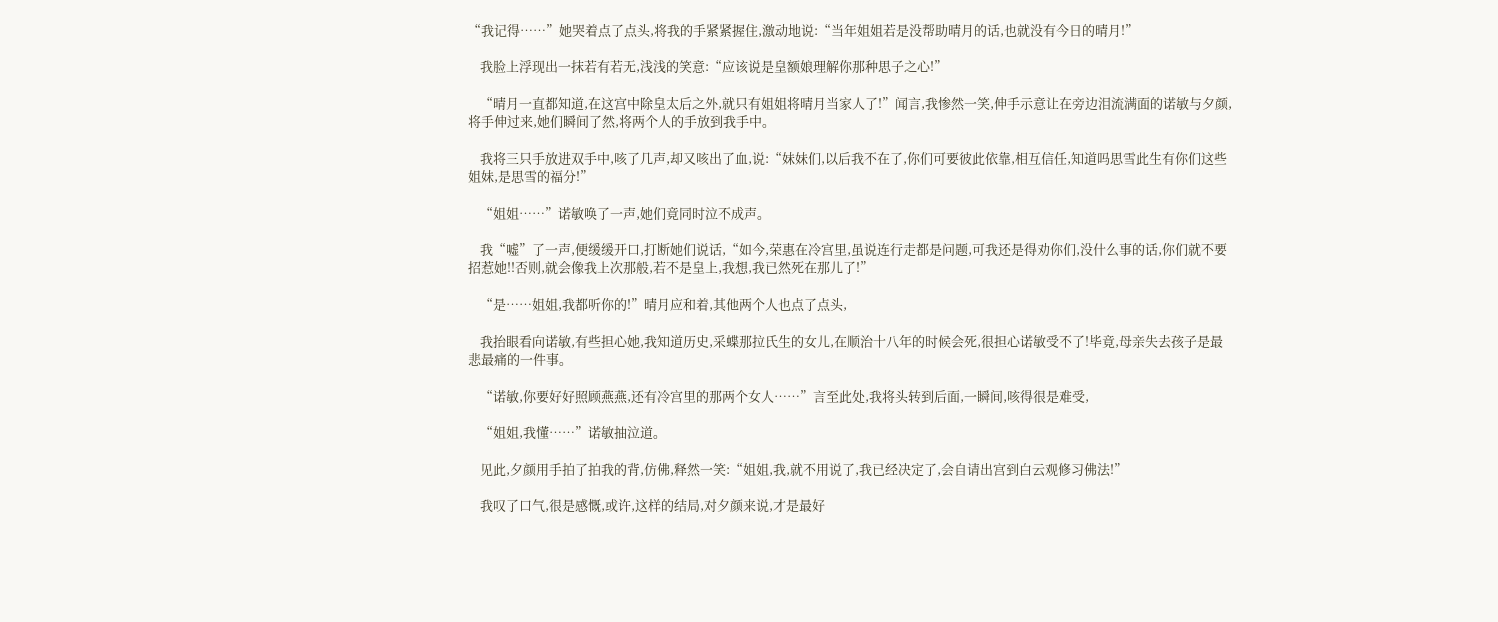“我记得……”她哭着点了点头,将我的手紧紧握住,激动地说:“当年姐姐若是没帮助晴月的话,也就没有今日的晴月!”

    我脸上浮现出一抹若有若无,浅浅的笑意:“应该说是皇额娘理解你那种思子之心!”

    “晴月一直都知道,在这宫中除皇太后之外,就只有姐姐将晴月当家人了!”闻言,我惨然一笑,伸手示意让在旁边泪流满面的诺敏与夕颜,将手伸过来,她们瞬间了然,将两个人的手放到我手中。

    我将三只手放进双手中,咳了几声,却又咳出了血,说:“妹妹们,以后我不在了,你们可要彼此依靠,相互信任,知道吗思雪此生有你们这些姐妹,是思雪的福分!”

    “姐姐……”诺敏唤了一声,她们竟同时泣不成声。

    我“嘘”了一声,便缓缓开口,打断她们说话,“如今,荣惠在冷宫里,虽说连行走都是问题,可我还是得劝你们,没什么事的话,你们就不要招惹她!!否则,就会像我上次那般,若不是皇上,我想,我已然死在那儿了!”

    “是……姐姐,我都听你的!”晴月应和着,其他两个人也点了点头,

    我抬眼看向诺敏,有些担心她,我知道历史,采蝶那拉氏生的女儿,在顺治十八年的时候会死,很担心诺敏受不了!毕竟,母亲失去孩子是最悲最痛的一件事。

    “诺敏,你要好好照顾燕燕,还有冷宫里的那两个女人……”言至此处,我将头转到后面,一瞬间,咳得很是难受,

    “姐姐,我懂……”诺敏抽泣道。

    见此,夕颜用手拍了拍我的背,仿佛,释然一笑:“姐姐,我,就不用说了,我已经决定了,会自请出宫到白云观修习佛法!”

    我叹了口气,很是感慨,或许,这样的结局,对夕颜来说,才是最好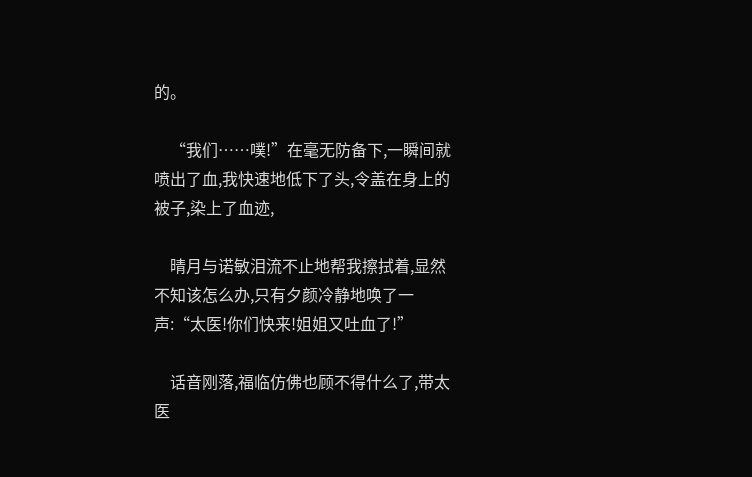的。

    “我们……噗!”在毫无防备下,一瞬间就喷出了血,我快速地低下了头,令盖在身上的被子,染上了血迹,

    晴月与诺敏泪流不止地帮我擦拭着,显然不知该怎么办,只有夕颜冷静地唤了一声:“太医!你们快来!姐姐又吐血了!”

    话音刚落,福临仿佛也顾不得什么了,带太医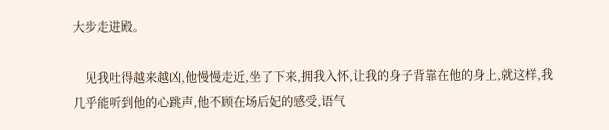大步走进殿。

    见我吐得越来越凶,他慢慢走近,坐了下来,拥我入怀,让我的身子背靠在他的身上,就这样,我几乎能听到他的心跳声,他不顾在场后妃的感受,语气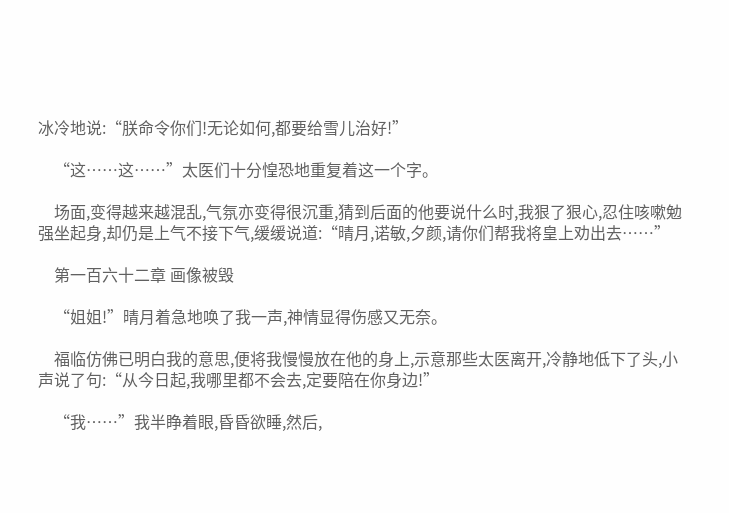冰冷地说:“朕命令你们!无论如何,都要给雪儿治好!”

    “这……这……”太医们十分惶恐地重复着这一个字。

    场面,变得越来越混乱,气氛亦变得很沉重,猜到后面的他要说什么时,我狠了狠心,忍住咳嗽勉强坐起身,却仍是上气不接下气,缓缓说道:“晴月,诺敏,夕颜,请你们帮我将皇上劝出去……”

    第一百六十二章 画像被毁

    “姐姐!”晴月着急地唤了我一声,神情显得伤感又无奈。

    福临仿佛已明白我的意思,便将我慢慢放在他的身上,示意那些太医离开,冷静地低下了头,小声说了句:“从今日起,我哪里都不会去,定要陪在你身边!”

    “我……”我半睁着眼,昏昏欲睡,然后,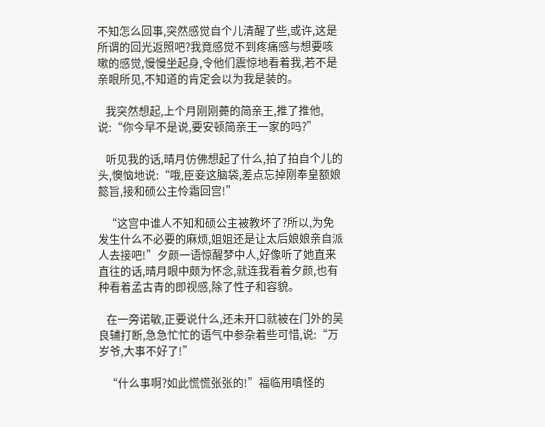不知怎么回事,突然感觉自个儿清醒了些,或许,这是所谓的回光返照吧?我竟感觉不到疼痛感与想要咳嗽的感觉,慢慢坐起身,令他们震惊地看着我,若不是亲眼所见,不知道的肯定会以为我是装的。

    我突然想起,上个月刚刚薨的简亲王,推了推他,说:“你今早不是说,要安顿简亲王一家的吗?”

    听见我的话,晴月仿佛想起了什么,拍了拍自个儿的头,懊恼地说:“哦,臣妾这脑袋,差点忘掉刚奉皇额娘懿旨,接和硕公主怜霜回宫!”

    “这宫中谁人不知和硕公主被教坏了?所以,为免发生什么不必要的麻烦,姐姐还是让太后娘娘亲自派人去接吧!”夕颜一语惊醒梦中人,好像听了她直来直往的话,晴月眼中颇为怀念,就连我看着夕颜,也有种看着孟古青的即视感,除了性子和容貌。

    在一旁诺敏,正要说什么,还未开口就被在门外的吴良辅打断,急急忙忙的语气中参杂着些可惜,说:“万岁爷,大事不好了!”

    “什么事啊?如此慌慌张张的!”福临用嗔怪的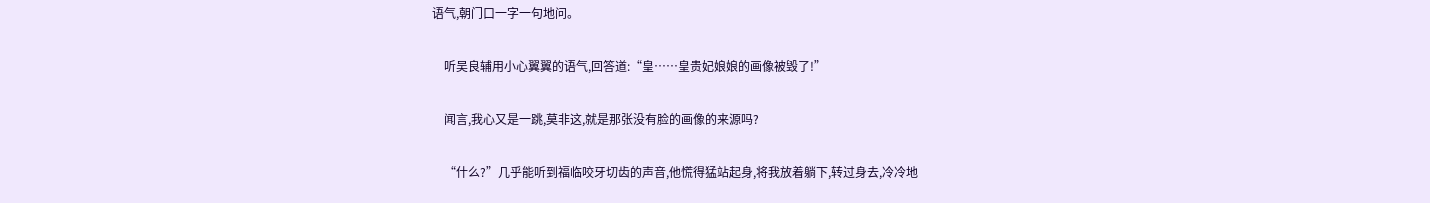语气,朝门口一字一句地问。

    听吴良辅用小心翼翼的语气,回答道:“皇……皇贵妃娘娘的画像被毁了!”

    闻言,我心又是一跳,莫非这,就是那张没有脸的画像的来源吗?

    “什么?”几乎能听到福临咬牙切齿的声音,他慌得猛站起身,将我放着躺下,转过身去,冷冷地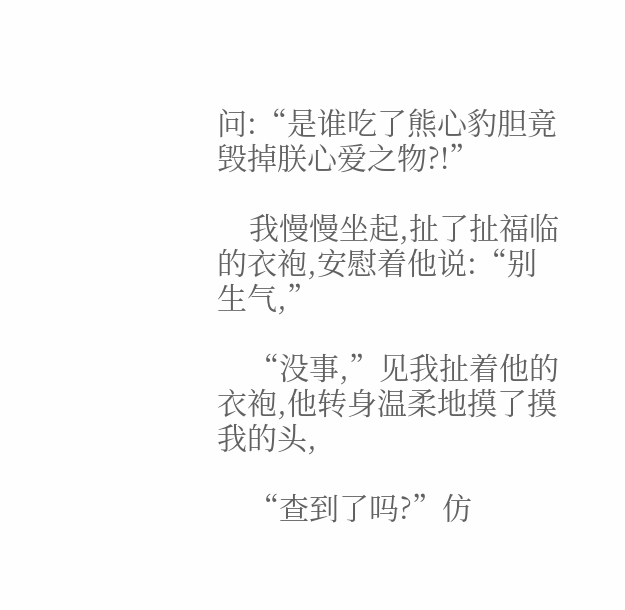问:“是谁吃了熊心豹胆竟毁掉朕心爱之物?!”

    我慢慢坐起,扯了扯福临的衣袍,安慰着他说:“别生气,”

    “没事,”见我扯着他的衣袍,他转身温柔地摸了摸我的头,

    “查到了吗?”仿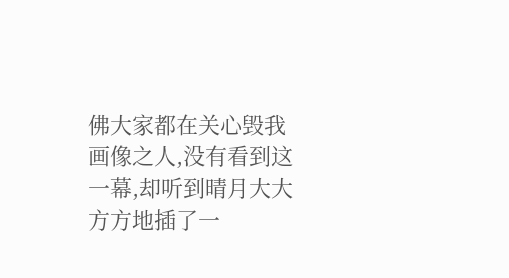佛大家都在关心毁我画像之人,没有看到这一幕,却听到晴月大大方方地插了一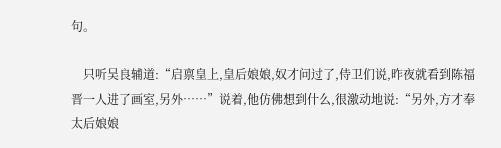句。

    只听吴良辅道:“启禀皇上,皇后娘娘,奴才问过了,侍卫们说,昨夜就看到陈福晋一人进了画室,另外……”说着,他仿佛想到什么,很激动地说:“另外,方才奉太后娘娘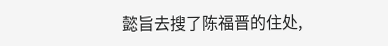懿旨去搜了陈福晋的住处,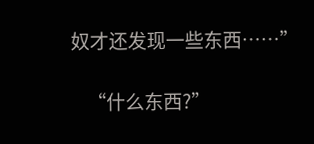奴才还发现一些东西……”

    “什么东西?”